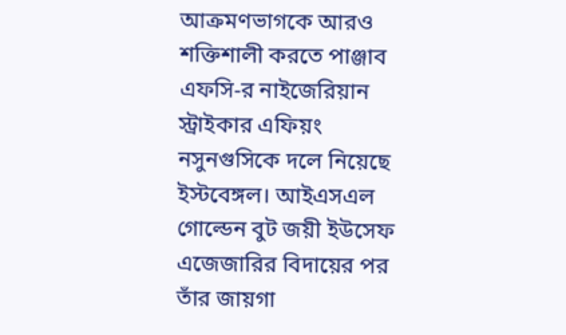আক্রমণভাগকে আরও শক্তিশালী করতে পাঞ্জাব এফসি-র নাইজেরিয়ান স্ট্রাইকার এফিয়ং নসুনগুসিকে দলে নিয়েছে ইস্টবেঙ্গল। আইএসএল গোল্ডেন বুট জয়ী ইউসেফ এজেজারির বিদায়ের পর তাঁর জায়গা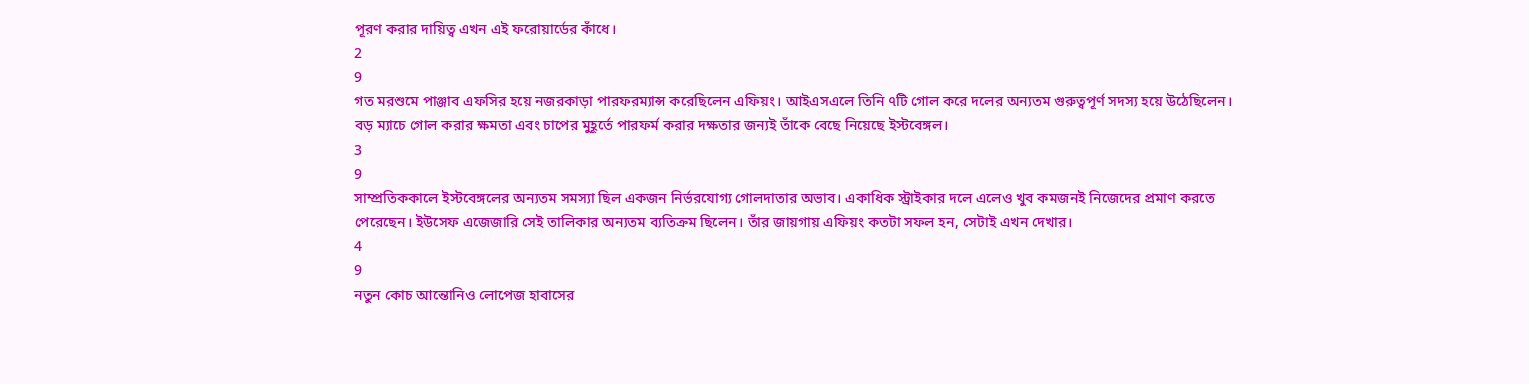পূরণ করার দায়িত্ব এখন এই ফরোয়ার্ডের কাঁধে।
2
9
গত মরশুমে পাঞ্জাব এফসির হয়ে নজরকাড়া পারফরম্যান্স করেছিলেন এফিয়ং। আইএসএলে তিনি ৭টি গোল করে দলের অন্যতম গুরুত্বপূর্ণ সদস্য হয়ে উঠেছিলেন। বড় ম্যাচে গোল করার ক্ষমতা এবং চাপের মুহূর্তে পারফর্ম করার দক্ষতার জন্যই তাঁকে বেছে নিয়েছে ইস্টবেঙ্গল।
3
9
সাম্প্রতিককালে ইস্টবেঙ্গলের অন্যতম সমস্যা ছিল একজন নির্ভরযোগ্য গোলদাতার অভাব। একাধিক স্ট্রাইকার দলে এলেও খুব কমজনই নিজেদের প্রমাণ করতে পেরেছেন। ইউসেফ এজেজারি সেই তালিকার অন্যতম ব্যতিক্রম ছিলেন। তাঁর জায়গায় এফিয়ং কতটা সফল হন, সেটাই এখন দেখার।
4
9
নতুন কোচ আন্তোনিও লোপেজ হাবাসের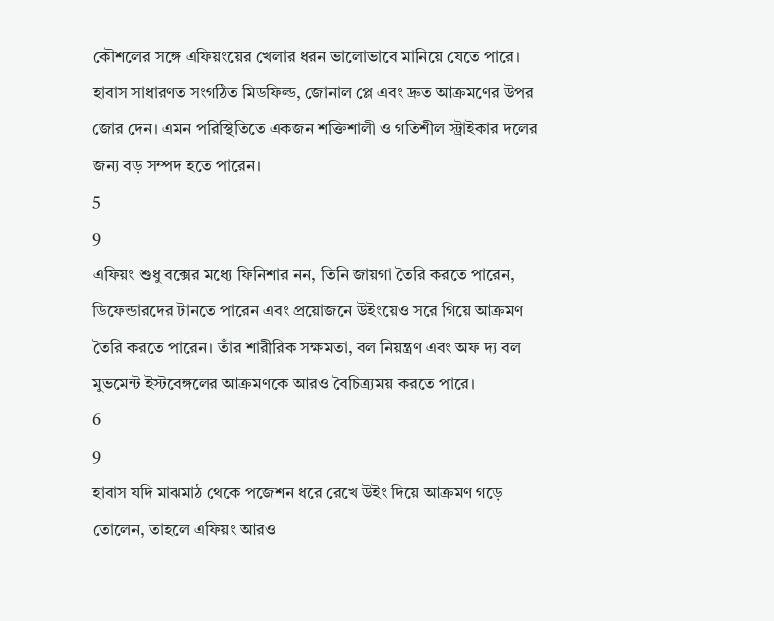কৌশলের সঙ্গে এফিয়ংয়ের খেলার ধরন ভালোভাবে মানিয়ে যেতে পারে। হাবাস সাধারণত সংগঠিত মিডফিল্ড, জোনাল প্লে এবং দ্রুত আক্রমণের উপর জোর দেন। এমন পরিস্থিতিতে একজন শক্তিশালী ও গতিশীল স্ট্রাইকার দলের জন্য বড় সম্পদ হতে পারেন।
5
9
এফিয়ং শুধু বক্সের মধ্যে ফিনিশার নন, তিনি জায়গা তৈরি করতে পারেন, ডিফেন্ডারদের টানতে পারেন এবং প্রয়োজনে উইংয়েও সরে গিয়ে আক্রমণ তৈরি করতে পারেন। তাঁর শারীরিক সক্ষমতা, বল নিয়ন্ত্রণ এবং অফ দ্য বল মুভমেন্ট ইস্টবেঙ্গলের আক্রমণকে আরও বৈচিত্র্যময় করতে পারে।
6
9
হাবাস যদি মাঝমাঠ থেকে পজেশন ধরে রেখে উইং দিয়ে আক্রমণ গড়ে তোলেন, তাহলে এফিয়ং আরও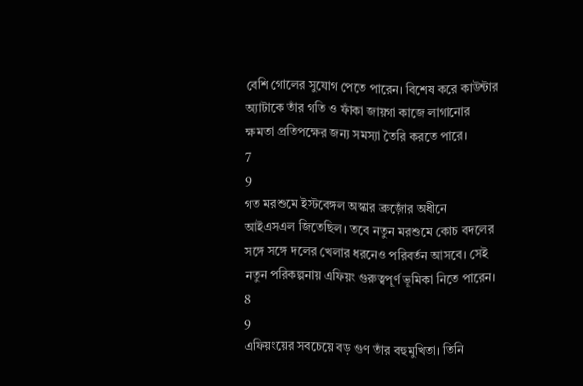বেশি গোলের সুযোগ পেতে পারেন। বিশেষ করে কাউন্টার অ্যাটাকে তাঁর গতি ও ফাঁকা জায়গা কাজে লাগানোর ক্ষমতা প্রতিপক্ষের জন্য সমস্যা তৈরি করতে পারে।
7
9
গত মরশুমে ইস্টবেঙ্গল অস্কার ব্রুজ়োঁর অধীনে আইএসএল জিতেছিল। তবে নতুন মরশুমে কোচ বদলের সঙ্গে সঙ্গে দলের খেলার ধরনেও পরিবর্তন আসবে। সেই নতুন পরিকল্পনায় এফিয়ং গুরুত্বপূর্ণ ভূমিকা নিতে পারেন।
8
9
এফিয়ংয়ের সবচেয়ে বড় গুণ তাঁর বহুমুখিতা। তিনি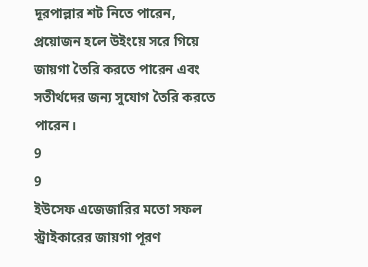দূরপাল্লার শট নিতে পারেন, প্রয়োজন হলে উইংয়ে সরে গিয়ে জায়গা তৈরি করতে পারেন এবং সতীর্থদের জন্য সুযোগ তৈরি করতে পারেন।
9
9
ইউসেফ এজেজারির মতো সফল স্ট্রাইকারের জায়গা পূরণ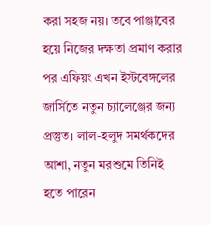করা সহজ নয়। তবে পাঞ্জাবের হয়ে নিজের দক্ষতা প্রমাণ করার পর এফিয়ং এখন ইস্টবেঙ্গলের জার্সিতে নতুন চ্যালেঞ্জের জন্য প্রস্তুত। লাল-হলুদ সমর্থকদের আশা, নতুন মরশুমে তিনিই হতে পারেন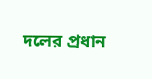দলের প্রধান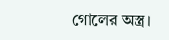গোলের অস্ত্র।